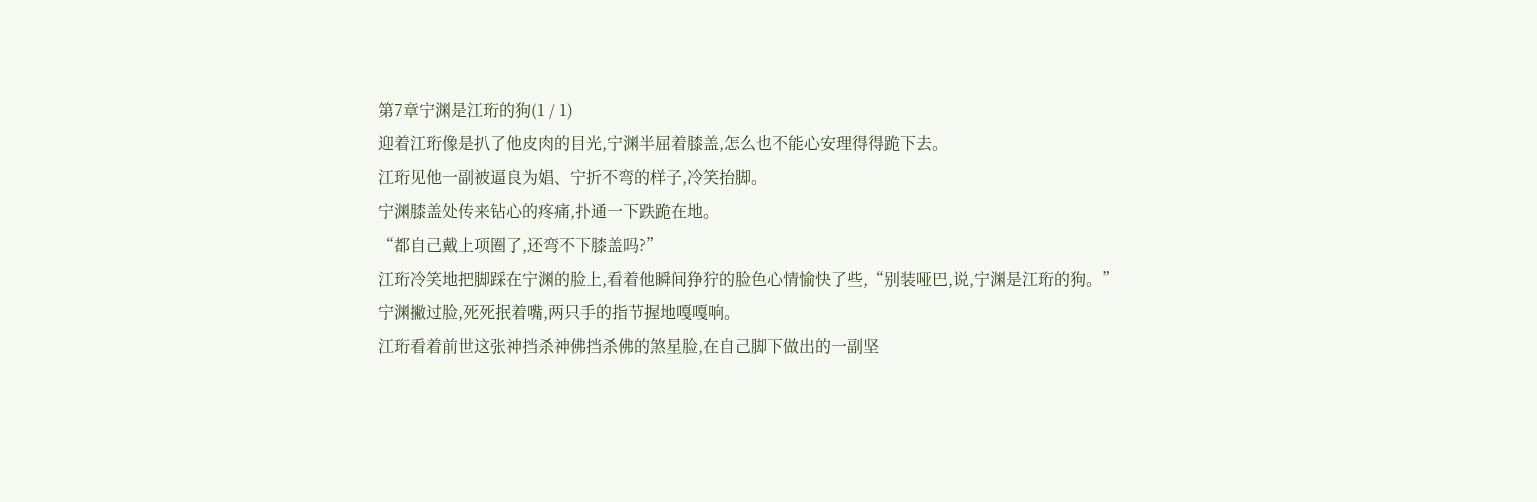第7章宁渊是江珩的狗(1 / 1)
迎着江珩像是扒了他皮肉的目光,宁渊半屈着膝盖,怎么也不能心安理得得跪下去。
江珩见他一副被逼良为娼、宁折不弯的样子,冷笑抬脚。
宁渊膝盖处传来钻心的疼痛,扑通一下跌跪在地。
“都自己戴上项圈了,还弯不下膝盖吗?”
江珩冷笑地把脚踩在宁渊的脸上,看着他瞬间狰狞的脸色心情愉快了些,“别装哑巴,说,宁渊是江珩的狗。”
宁渊撇过脸,死死抿着嘴,两只手的指节握地嘎嘎响。
江珩看着前世这张神挡杀神佛挡杀佛的煞星脸,在自己脚下做出的一副坚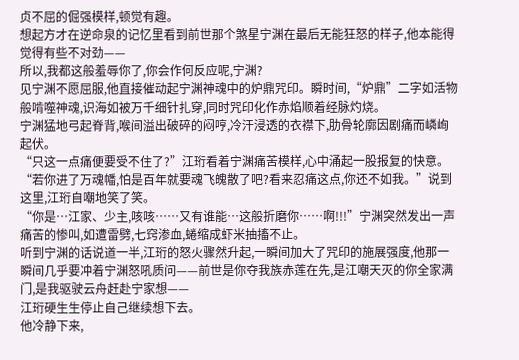贞不屈的倔强模样,顿觉有趣。
想起方才在逆命泉的记忆里看到前世那个煞星宁渊在最后无能狂怒的样子,他本能得觉得有些不对劲——
所以,我都这般羞辱你了,你会作何反应呢,宁渊?
见宁渊不愿屈服,他直接催动起宁渊神魂中的炉鼎咒印。瞬时间,“炉鼎”二字如活物般啃噬神魂,识海如被万千细针扎穿,同时咒印化作赤焰顺着经脉灼烧。
宁渊猛地弓起脊背,喉间溢出破碎的闷哼,冷汗浸透的衣襟下,肋骨轮廓因剧痛而嶙峋起伏。
“只这一点痛便要受不住了?”江珩看着宁渊痛苦模样,心中涌起一股报复的快意。
“若你进了万魂幡,怕是百年就要魂飞魄散了吧?看来忍痛这点,你还不如我。”说到这里,江珩自嘲地笑了笑。
“你是…江家、少主,咳咳……又有谁能…这般折磨你……啊!!!”宁渊突然发出一声痛苦的惨叫,如遭雷劈,七窍渗血,蜷缩成虾米抽搐不止。
听到宁渊的话说道一半,江珩的怒火骤然升起,一瞬间加大了咒印的施展强度,他那一瞬间几乎要冲着宁渊怒吼质问——前世是你夺我族赤莲在先,是江嘲天灭的你全家满门,是我驱驶云舟赶赴宁家想——
江珩硬生生停止自己继续想下去。
他冷静下来,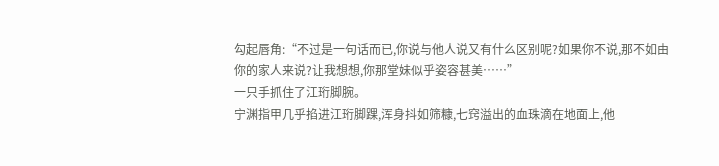勾起唇角:“不过是一句话而已,你说与他人说又有什么区别呢?如果你不说,那不如由你的家人来说?让我想想,你那堂妹似乎姿容甚美……”
一只手抓住了江珩脚腕。
宁渊指甲几乎掐进江珩脚踝,浑身抖如筛糠,七窍溢出的血珠滴在地面上,他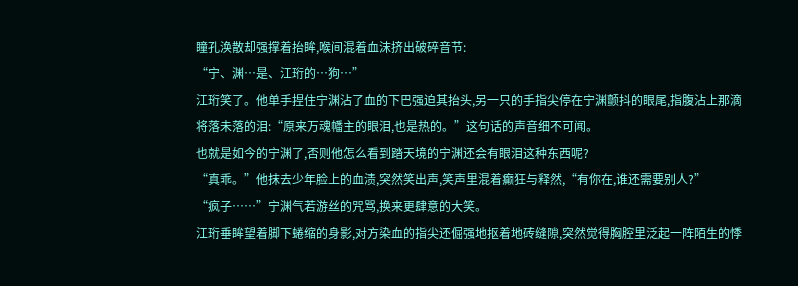瞳孔涣散却强撑着抬眸,喉间混着血沫挤出破碎音节:
“宁、渊…是、江珩的…狗…”
江珩笑了。他单手捏住宁渊沾了血的下巴强迫其抬头,另一只的手指尖停在宁渊颤抖的眼尾,指腹沾上那滴将落未落的泪:“原来万魂幡主的眼泪,也是热的。”这句话的声音细不可闻。
也就是如今的宁渊了,否则他怎么看到踏天境的宁渊还会有眼泪这种东西呢?
“真乖。”他抹去少年脸上的血渍,突然笑出声,笑声里混着癫狂与释然,“有你在,谁还需要别人?”
“疯子……”宁渊气若游丝的咒骂,换来更肆意的大笑。
江珩垂眸望着脚下蜷缩的身影,对方染血的指尖还倔强地抠着地砖缝隙,突然觉得胸腔里泛起一阵陌生的悸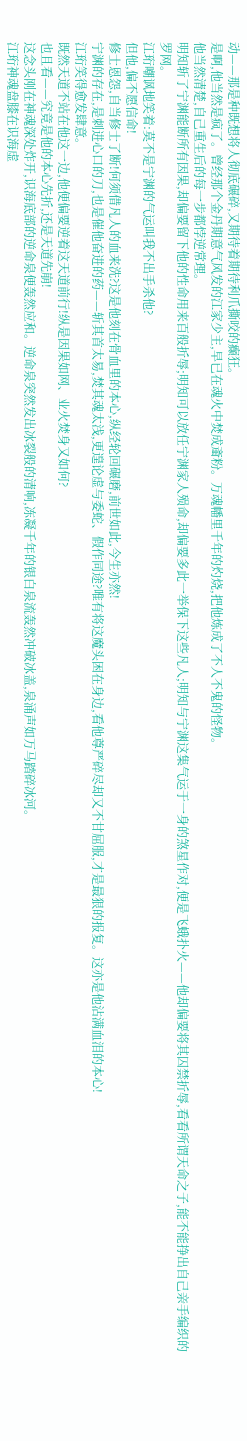动——那是种既想将人彻底碾碎,又期待着期待利爪撕咬的癫狂。
是啊,他当然是疯了。曾经那个金丹期意气风发的江家少主,早已在魂火中焚成齑粉。万魂幡里千年的灼烧,把他炼成了不人不鬼的怪物。
他当然清楚,自己重生后的每一步都悖逆常理。
明知斩了宁渊能断所有因果,却偏要留下他的性命用来百般折辱;明知可以放任宁渊家人殒命,却偏要多此一举保下这些凡人;明知与宁渊这集气运于一身的煞星作对,便是飞蛾扑火——他却偏要将其囚禁折辱,看看所谓天命之子,能不能挣出自己亲手编织的罗网。
江珩嘲讽地笑着:莫不是宁渊的气运叫我不出手杀他?
但他,偏不愿信命!
修士恩怨,自当修士了断!何须借凡人的血来洗?这是他刻在骨血里的本心,纵经轮回碾磨,前世如此,今生亦然!
宁渊的存在,是刺进心口的刀,也是催他奋进的药——斩其首太易,焚其魂太浅,更遑论虚与委蛇、假作同途?唯有将这魔头困在身边,看他尊严碎尽却又不甘屈服,才是最狠的报复。这亦是他沾满血泪的本心!
江珩笑得愈发肆意。
既然天道不站在他这一边,他便偏要逆着这天道前行!纵是因果如网、业火焚身又如何?
也且看——究竟是他的本心先折,还是天道先崩!
这念头刚在神魂深处炸开,识海底部的逆命泉便轰然应和。逆命泉突然发出冰裂般的清响,冻凝千年的银白泉流轰然冲破冰盖,泉涌声如万马踏碎冰河。
江珩神魂盘膝在识海虚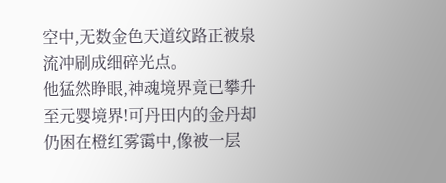空中,无数金色天道纹路正被泉流冲刷成细碎光点。
他猛然睁眼,神魂境界竟已攀升至元婴境界!可丹田内的金丹却仍困在橙红雾霭中,像被一层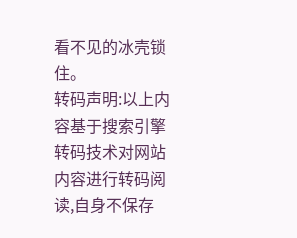看不见的冰壳锁住。
转码声明:以上内容基于搜索引擎转码技术对网站内容进行转码阅读,自身不保存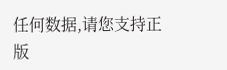任何数据,请您支持正版